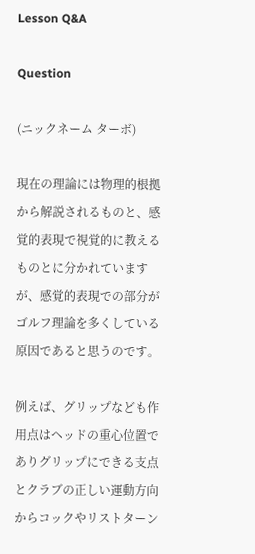Lesson Q&A

Question

(ニックネーム ターボ)

現在の理論には物理的根拠から解説されるものと、感覚的表現で視覚的に教えるものとに分かれていますが、感覚的表現での部分がゴルフ理論を多くしている原因であると思うのです。

例えば、グリップなども作用点はヘッドの重心位置でありグリップにできる支点とクラブの正しい運動方向からコックやリストターン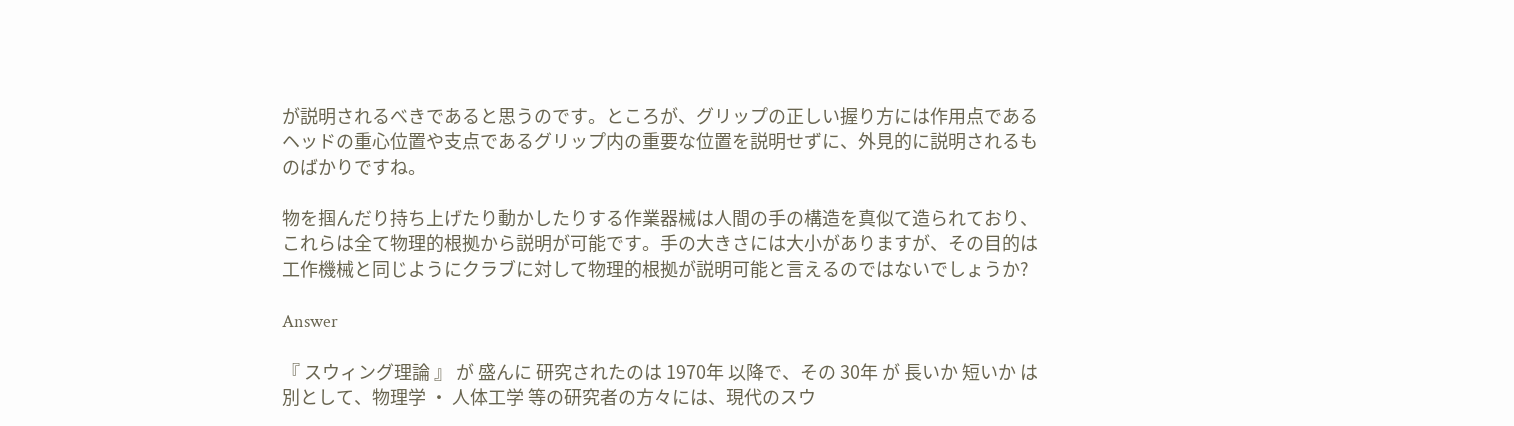が説明されるべきであると思うのです。ところが、グリップの正しい握り方には作用点であるヘッドの重心位置や支点であるグリップ内の重要な位置を説明せずに、外見的に説明されるものばかりですね。

物を掴んだり持ち上げたり動かしたりする作業器械は人間の手の構造を真似て造られており、これらは全て物理的根拠から説明が可能です。手の大きさには大小がありますが、その目的は工作機械と同じようにクラブに対して物理的根拠が説明可能と言えるのではないでしょうか?

Answer

『 スウィング理論 』 が 盛んに 研究されたのは 1970年 以降で、その 30年 が 長いか 短いか は別として、物理学 ・ 人体工学 等の研究者の方々には、現代のスウ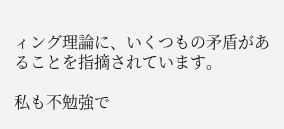ィング理論に、いくつもの矛盾があることを指摘されています。

私も不勉強で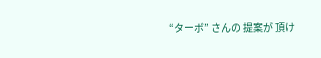“ターボ” さんの 提案が 頂け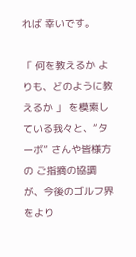れば 幸いです。

「 何を教えるか よりも、どのように教えるか 」 を模索している我々と、“ターボ” さんや皆様方の ご指摘の協調が、今後のゴルフ界をより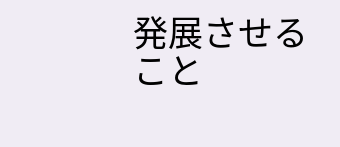発展させること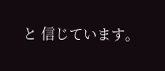と 信じています。